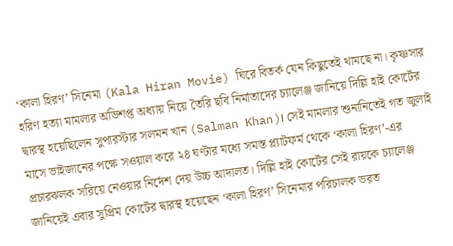‘কালা হিরণ’ সিনেমা (Kala Hiran Movie) ঘিরে বিতর্ক যেন কিছুতেই থামছে না। কৃষ্ণসার হরিণ হত্যা মামলার অভিশপ্ত অধ্যায় নিয়ে তৈরি ছবি নির্মাতাদের চ্যালেঞ্জ জানিয়ে দিল্লি হাই কোর্টের দ্বারস্থ হয়েছিলেন সুপারস্টার সলমন খান (Salman Khan)। সেই মামলার শুনানিতেই গত জুলাই মাসে ভাইজানের পক্ষে সওয়াল করে ২৪ ঘণ্টার মধ্যে সমস্ত প্ল্যাটফর্ম থেকে ‘কালা হিরণ’-এর প্রচারঝলক সরিয়ে নেওয়ার নির্দেশ দেয় উচ্চ আদালত। দিল্লি হাই কোর্টের সেই রায়কে চ্যালেঞ্জ জানিয়েই এবার সুপ্রিম কোর্টের দ্বারস্থ হয়েছেন ‘কালা হিরণ’ সিনেমার পরিচালক ভরত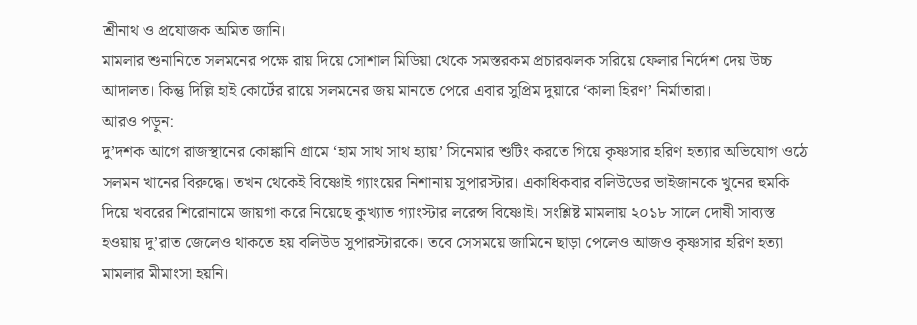শ্রীনাথ ও প্রযোজক অমিত জানি।
মামলার শুনানিতে সলমনের পক্ষে রায় দিয়ে সোশাল মিডিয়া থেকে সমস্তরকম প্রচারঝলক সরিয়ে ফেলার নির্দেশ দেয় উচ্চ আদালত। কিন্তু দিল্লি হাই কোর্টের রায়ে সলমনের জয় মানতে পেরে এবার সুপ্রিম দুয়ারে ‘কালা হিরণ’ নির্মাতারা।
আরও পড়ুন:
দু’দশক আগে রাজস্থানের কোঙ্কানি গ্রামে ‘হাম সাথ সাথ হ্যায়’ সিনেমার শুটিং করতে গিয়ে কৃষ্ণসার হরিণ হত্যার অভিযোগ ওঠে সলমন খানের বিরুদ্ধে। তখন থেকেই বিষ্ণোই গ্যাংয়ের নিশানায় সুপারস্টার। একাধিকবার বলিউডের ভাইজানকে খুনের হুমকি দিয়ে খবরের শিরোনামে জায়গা করে নিয়েছে কুখ্যাত গ্যাংস্টার লরেন্স বিষ্ণোই। সংশ্লিষ্ট মামলায় ২০১৮ সালে দোষী সাব্যস্ত হওয়ায় দু’রাত জেলেও থাকতে হয় বলিউড সুপারস্টারকে। তবে সেসময়ে জামিনে ছাড়া পেলেও আজও কৃষ্ণসার হরিণ হত্যা মামলার মীমাংসা হয়নি।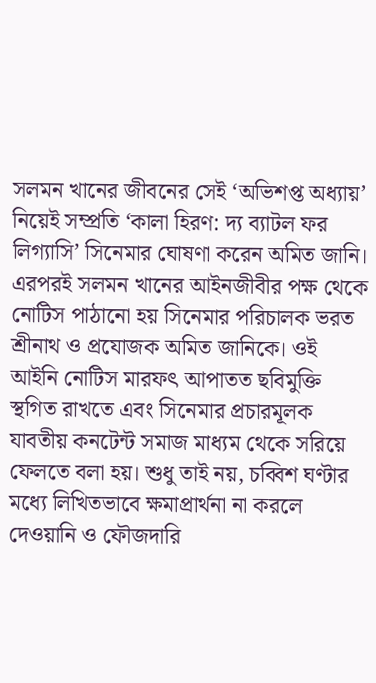সলমন খানের জীবনের সেই ‘অভিশপ্ত অধ্যায়’ নিয়েই সম্প্রতি ‘কালা হিরণ: দ্য ব্যাটল ফর লিগ্যাসি’ সিনেমার ঘোষণা করেন অমিত জানি। এরপরই সলমন খানের আইনজীবীর পক্ষ থেকে নোটিস পাঠানো হয় সিনেমার পরিচালক ভরত শ্রীনাথ ও প্রযোজক অমিত জানিকে। ওই আইনি নোটিস মারফৎ আপাতত ছবিমুক্তি স্থগিত রাখতে এবং সিনেমার প্রচারমূলক যাবতীয় কনটেন্ট সমাজ মাধ্যম থেকে সরিয়ে ফেলতে বলা হয়। শুধু তাই নয়, চব্বিশ ঘণ্টার মধ্যে লিখিতভাবে ক্ষমাপ্রার্থনা না করলে দেওয়ানি ও ফৌজদারি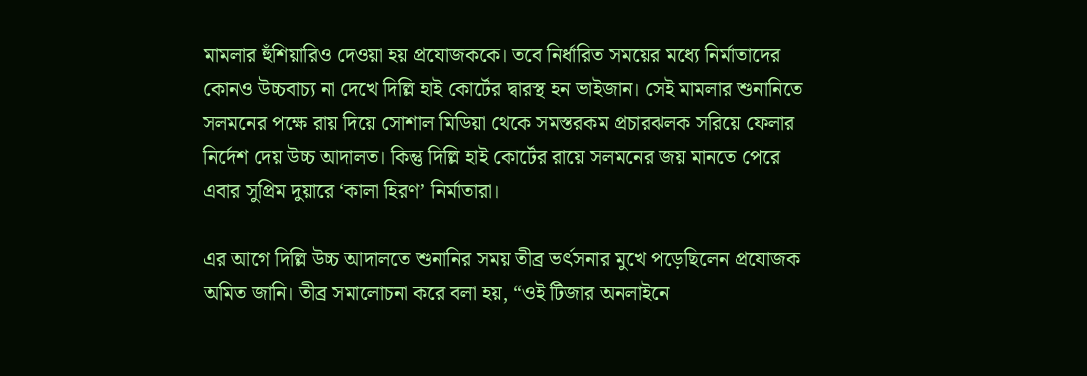মামলার হুঁশিয়ারিও দেওয়া হয় প্রযোজককে। তবে নির্ধারিত সময়ের মধ্যে নির্মাতাদের কোনও উচ্চবাচ্য না দেখে দিল্লি হাই কোর্টের দ্বারস্থ হন ভাইজান। সেই মামলার শুনানিতে সলমনের পক্ষে রায় দিয়ে সোশাল মিডিয়া থেকে সমস্তরকম প্রচারঝলক সরিয়ে ফেলার নির্দেশ দেয় উচ্চ আদালত। কিন্তু দিল্লি হাই কোর্টের রায়ে সলমনের জয় মানতে পেরে এবার সুপ্রিম দুয়ারে ‘কালা হিরণ’ নির্মাতারা।

এর আগে দিল্লি উচ্চ আদালতে শুনানির সময় তীব্র ভর্ৎসনার মুখে পড়েছিলেন প্রযোজক অমিত জানি। তীব্র সমালোচনা করে বলা হয়, “ওই টিজার অনলাইনে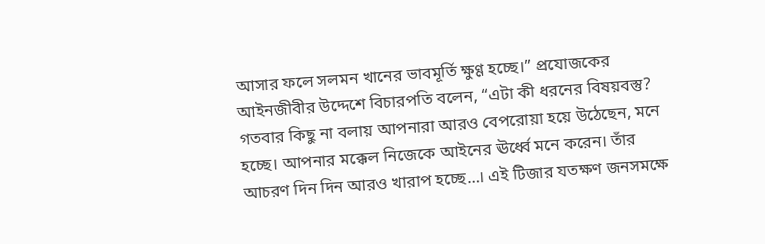আসার ফলে সলমন খানের ভাবমূর্তি ক্ষুণ্ণ হচ্ছে।” প্রযোজকের আইনজীবীর উদ্দেশে বিচারপতি বলেন, “এটা কী ধরনের বিষয়বস্তু? গতবার কিছু না বলায় আপনারা আরও বেপরোয়া হয়ে উঠেছেন, মনে হচ্ছে। আপনার মক্কেল নিজেকে আইনের ঊর্ধ্বে মনে করেন। তাঁর আচরণ দিন দিন আরও খারাপ হচ্ছে…। এই টিজার যতক্ষণ জনসমক্ষে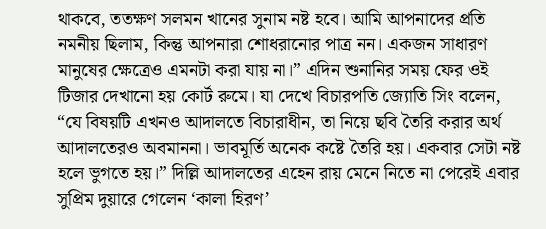থাকবে, ততক্ষণ সলমন খানের সুনাম নষ্ট হবে। আমি আপনাদের প্রতি নমনীয় ছিলাম, কিন্তু আপনারা শোধরানোর পাত্র নন। একজন সাধারণ মানুষের ক্ষেত্রেও এমনটা করা যায় না।” এদিন শুনানির সময় ফের ওই টিজার দেখানো হয় কোর্ট রুমে। যা দেখে বিচারপতি জ্যোতি সিং বলেন, “যে বিষয়টি এখনও আদালতে বিচারাধীন, তা নিয়ে ছবি তৈরি করার অর্থ আদালতেরও অবমাননা। ভাবমূর্তি অনেক কষ্টে তৈরি হয়। একবার সেটা নষ্ট হলে ভুগতে হয়।” দিল্লি আদালতের এহেন রায় মেনে নিতে না পেরেই এবার সুপ্রিম দুয়ারে গেলেন ‘কালা হিরণ’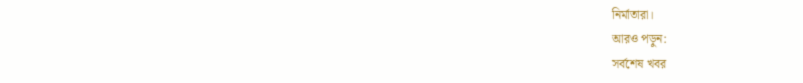নির্মাতারা।
আরও পড়ুন:
সর্বশেষ খবর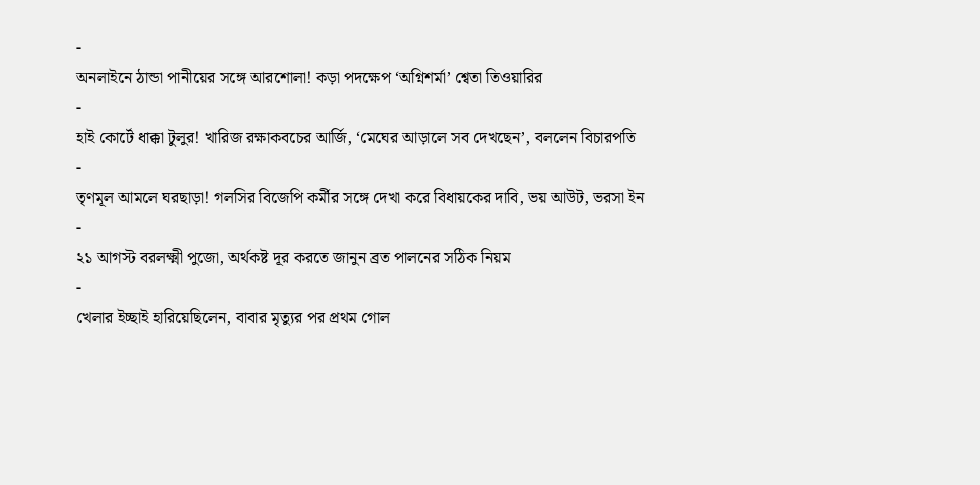-
অনলাইনে ঠান্ডা পানীয়ের সঙ্গে আরশোলা! কড়া পদক্ষেপ ‘অগ্নিশর্মা’ শ্বেতা তিওয়ারির
-
হাই কোর্টে ধাক্কা টুলুর! খারিজ রক্ষাকবচের আর্জি, ‘মেঘের আড়ালে সব দেখছেন’, বললেন বিচারপতি
-
তৃণমূল আমলে ঘরছাড়া! গলসির বিজেপি কর্মীর সঙ্গে দেখা করে বিধায়কের দাবি, ভয় আউট, ভরসা ইন
-
২১ আগস্ট বরলক্ষ্মী পুজো, অর্থকষ্ট দূর করতে জানুন ব্রত পালনের সঠিক নিয়ম
-
খেলার ইচ্ছাই হারিয়েছিলেন, বাবার মৃত্যুর পর প্রথম গোল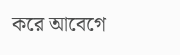করে আবেগে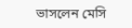ভাসলেন মেসি